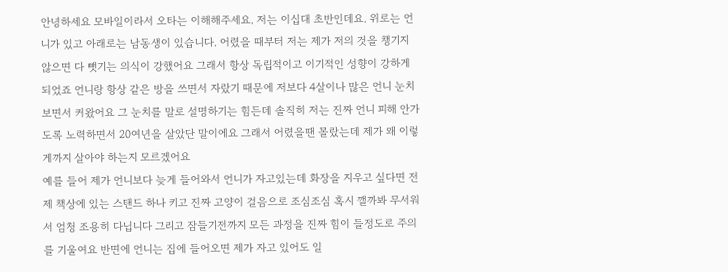안녕하세요 모바일이라서 오타는 이해해주세요. 저는 이십대 초반인데요. 위로는 언니가 있고 아래로는 남동생이 있습니다. 어렸을 때부터 저는 제가 저의 것을 챙기지 않으면 다 뺏기는 의식이 강했어요 그래서 항상 독립적이고 이기적인 성향이 강하게 되었죠 언니랑 항상 같은 방을 쓰면서 자랐기 때문에 저보다 4살이나 많은 언니 눈치 보면서 커왔어요 그 눈치를 말로 설명하기는 힘든데 솔직히 저는 진짜 언니 피해 안가도록 노력하면서 20여년을 살았단 말이에요 그래서 어렸을땐 몰랐는데 제가 왜 이렇게까지 살아야 하는지 모르겠어요
예를 들어 제가 언니보다 늦게 들어와서 언니가 자고있는데 화장을 지우고 싶다면 전 제 책상에 있는 스탠드 하나 키고 진짜 고양이 걸음으로 조심조심 혹시 깰까봐 무서워서 엄청 조용히 다닙니다 그리고 잠들기전까지 모든 과정을 진짜 힘이 들정도로 주의를 기울여요 반면에 언니는 집에 들어오면 제가 자고 있어도 일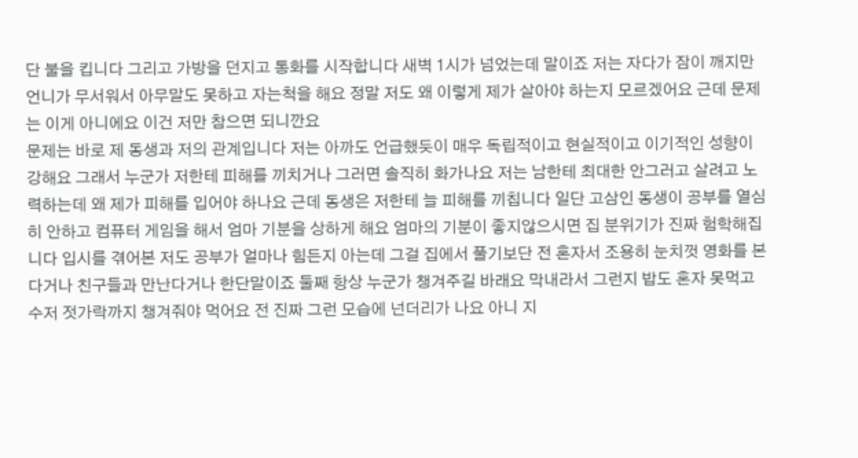단 불을 킵니다 그리고 가방을 던지고 통화를 시작합니다 새벽 1시가 넘었는데 말이죠 저는 자다가 잠이 깨지만 언니가 무서워서 아무말도 못하고 자는척을 해요 정말 저도 왜 이렇게 제가 살아야 하는지 모르겠어요 근데 문제는 이게 아니에요 이건 저만 참으면 되니깐요
문제는 바로 제 동생과 저의 관계입니다 저는 아까도 언급했듯이 매우 독립적이고 현실적이고 이기적인 성향이 강해요 그래서 누군가 저한테 피해를 끼치거나 그러면 솔직히 화가나요 저는 남한테 최대한 안그러고 살려고 노력하는데 왜 제가 피해를 입어야 하나요 근데 동생은 저한테 늘 피해를 끼칩니다 일단 고삼인 동생이 공부를 열심히 안하고 컴퓨터 게임을 해서 엄마 기분을 상하게 해요 엄마의 기분이 좋지않으시면 집 분위기가 진짜 험학해집니다 입시를 겪어본 저도 공부가 얼마나 힘든지 아는데 그걸 집에서 풀기보단 전 혼자서 조용히 눈치껏 영화를 본다거나 친구들과 만난다거나 한단말이죠 둘째 항상 누군가 챙겨주길 바래요 막내라서 그런지 밥도 혼자 못먹고 수저 젓가락까지 챙겨줘야 먹어요 전 진짜 그런 모습에 넌더리가 나요 아니 지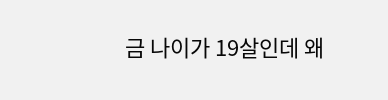금 나이가 19살인데 왜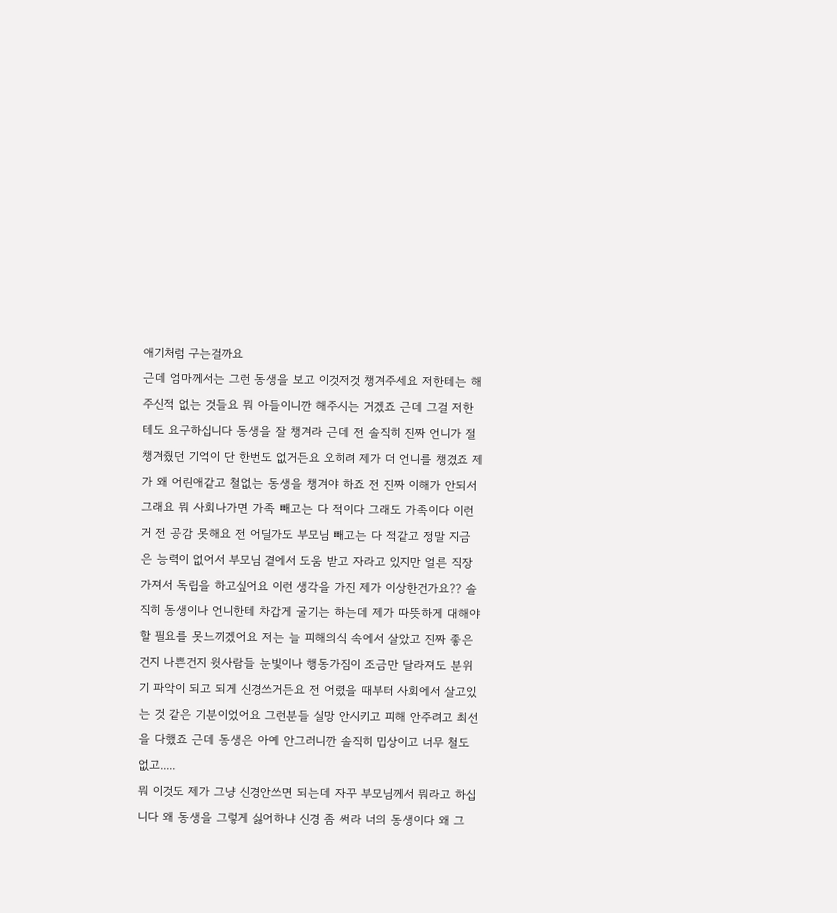애기처럼 구는걸까요
근데 엄마께서는 그런 동생을 보고 이것저것 챙겨주세요 저한테는 해주신적 없는 것들요 뭐 아들이니깐 해주시는 거겠죠 근데 그걸 저한테도 요구하십니다 동생을 잘 챙겨라 근데 전 솔직히 진짜 언니가 절 챙겨줬던 기억이 단 한번도 없거든요 오히려 제가 더 언니를 챙겼죠 제가 왜 어린애같고 철없는 동생을 챙겨야 하죠 전 진짜 이해가 안되서 그래요 뭐 사회나가면 가족 빼고는 다 적이다 그래도 가족이다 이런거 전 공감 못해요 전 어딜가도 부모님 빼고는 다 적같고 정말 지금은 능력이 없어서 부모님 곁에서 도움 받고 자라고 있지만 얼른 직장 가져서 독립을 하고싶어요 이런 생각을 가진 제가 이상한건가요?? 솔직히 동생이나 언니한테 차갑게 굴기는 하는데 제가 따뜻하게 대해야 할 필요를 못느끼겠어요 저는 늘 피해의식 속에서 살았고 진짜 좋은건지 나쁜건지 윗사람들 눈빛이나 행동가짐이 조금만 달라져도 분위기 파악이 되고 되게 신경쓰거든요 전 어렸을 때부터 사회에서 살고있는 것 같은 기분이었어요 그런분들 실망 안시키고 피해 안주려고 최선을 다했죠 근데 동생은 아예 안그러니깐 솔직히 밉상이고 너무 철도 없고.....
뭐 이것도 제가 그냥 신경안쓰면 되는데 자꾸 부모님께서 뭐라고 하십니다 왜 동생을 그렇게 싫어하냐 신경 좀 써라 너의 동생이다 왜 그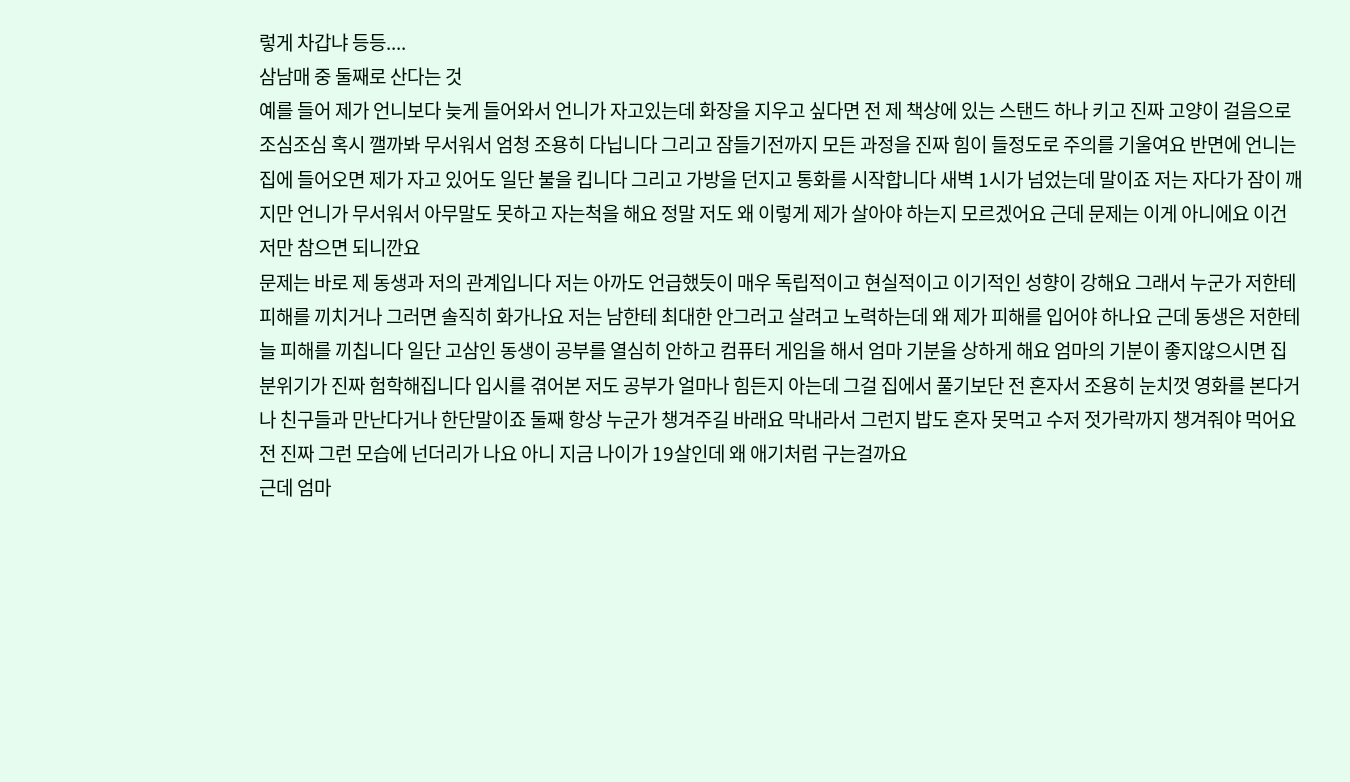렇게 차갑냐 등등....
삼남매 중 둘째로 산다는 것
예를 들어 제가 언니보다 늦게 들어와서 언니가 자고있는데 화장을 지우고 싶다면 전 제 책상에 있는 스탠드 하나 키고 진짜 고양이 걸음으로 조심조심 혹시 깰까봐 무서워서 엄청 조용히 다닙니다 그리고 잠들기전까지 모든 과정을 진짜 힘이 들정도로 주의를 기울여요 반면에 언니는 집에 들어오면 제가 자고 있어도 일단 불을 킵니다 그리고 가방을 던지고 통화를 시작합니다 새벽 1시가 넘었는데 말이죠 저는 자다가 잠이 깨지만 언니가 무서워서 아무말도 못하고 자는척을 해요 정말 저도 왜 이렇게 제가 살아야 하는지 모르겠어요 근데 문제는 이게 아니에요 이건 저만 참으면 되니깐요
문제는 바로 제 동생과 저의 관계입니다 저는 아까도 언급했듯이 매우 독립적이고 현실적이고 이기적인 성향이 강해요 그래서 누군가 저한테 피해를 끼치거나 그러면 솔직히 화가나요 저는 남한테 최대한 안그러고 살려고 노력하는데 왜 제가 피해를 입어야 하나요 근데 동생은 저한테 늘 피해를 끼칩니다 일단 고삼인 동생이 공부를 열심히 안하고 컴퓨터 게임을 해서 엄마 기분을 상하게 해요 엄마의 기분이 좋지않으시면 집 분위기가 진짜 험학해집니다 입시를 겪어본 저도 공부가 얼마나 힘든지 아는데 그걸 집에서 풀기보단 전 혼자서 조용히 눈치껏 영화를 본다거나 친구들과 만난다거나 한단말이죠 둘째 항상 누군가 챙겨주길 바래요 막내라서 그런지 밥도 혼자 못먹고 수저 젓가락까지 챙겨줘야 먹어요 전 진짜 그런 모습에 넌더리가 나요 아니 지금 나이가 19살인데 왜 애기처럼 구는걸까요
근데 엄마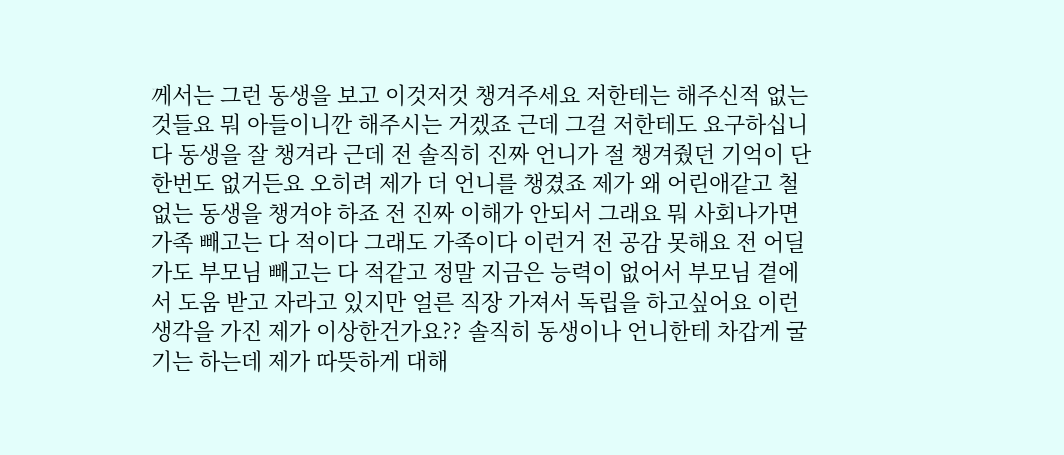께서는 그런 동생을 보고 이것저것 챙겨주세요 저한테는 해주신적 없는 것들요 뭐 아들이니깐 해주시는 거겠죠 근데 그걸 저한테도 요구하십니다 동생을 잘 챙겨라 근데 전 솔직히 진짜 언니가 절 챙겨줬던 기억이 단 한번도 없거든요 오히려 제가 더 언니를 챙겼죠 제가 왜 어린애같고 철없는 동생을 챙겨야 하죠 전 진짜 이해가 안되서 그래요 뭐 사회나가면 가족 빼고는 다 적이다 그래도 가족이다 이런거 전 공감 못해요 전 어딜가도 부모님 빼고는 다 적같고 정말 지금은 능력이 없어서 부모님 곁에서 도움 받고 자라고 있지만 얼른 직장 가져서 독립을 하고싶어요 이런 생각을 가진 제가 이상한건가요?? 솔직히 동생이나 언니한테 차갑게 굴기는 하는데 제가 따뜻하게 대해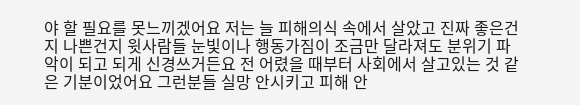야 할 필요를 못느끼겠어요 저는 늘 피해의식 속에서 살았고 진짜 좋은건지 나쁜건지 윗사람들 눈빛이나 행동가짐이 조금만 달라져도 분위기 파악이 되고 되게 신경쓰거든요 전 어렸을 때부터 사회에서 살고있는 것 같은 기분이었어요 그런분들 실망 안시키고 피해 안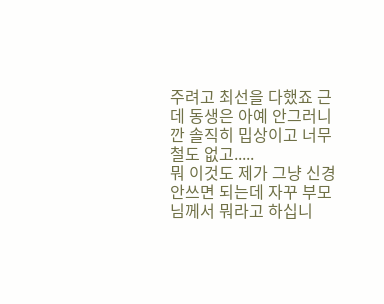주려고 최선을 다했죠 근데 동생은 아예 안그러니깐 솔직히 밉상이고 너무 철도 없고.....
뭐 이것도 제가 그냥 신경안쓰면 되는데 자꾸 부모님께서 뭐라고 하십니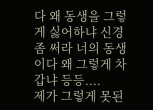다 왜 동생을 그렇게 싫어하냐 신경 좀 써라 너의 동생이다 왜 그렇게 차갑냐 등등....
제가 그렇게 못된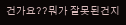건가요??뭐가 잘못된건지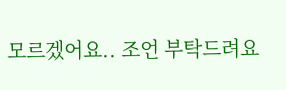모르겠어요.. 조언 부탁드려요